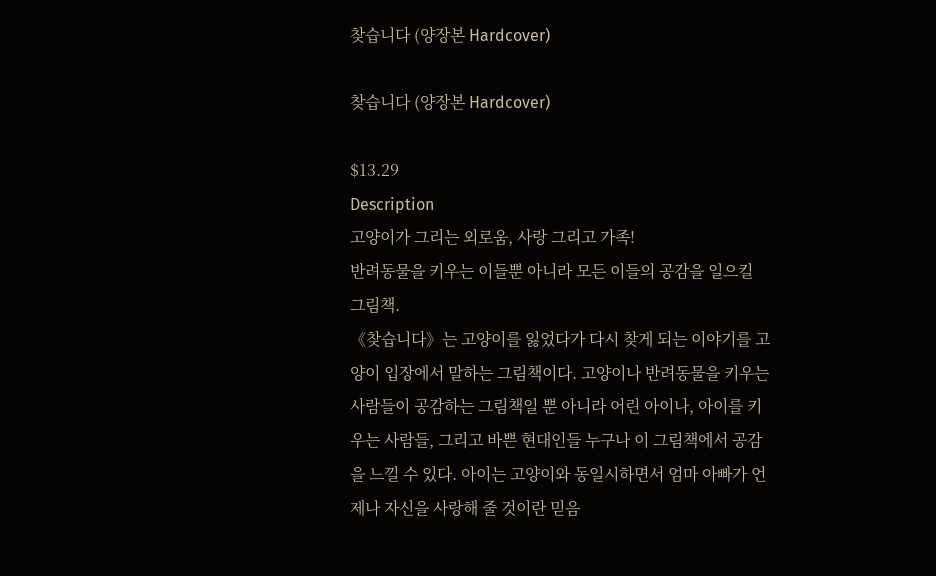찾습니다 (양장본 Hardcover)

찾습니다 (양장본 Hardcover)

$13.29
Description
고양이가 그리는 외로움, 사랑 그리고 가족!
반려동물을 키우는 이들뿐 아니라 모든 이들의 공감을 일으킬 그림책.
《찾습니다》는 고양이를 잃었다가 다시 찾게 되는 이야기를 고양이 입장에서 말하는 그림책이다. 고양이나 반려동물을 키우는 사람들이 공감하는 그림책일 뿐 아니라 어린 아이나, 아이를 키우는 사람들, 그리고 바쁜 현대인들 누구나 이 그림책에서 공감을 느낄 수 있다. 아이는 고양이와 동일시하면서 엄마 아빠가 언제나 자신을 사랑해 줄 것이란 믿음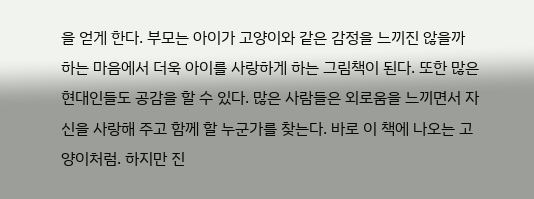을 얻게 한다. 부모는 아이가 고양이와 같은 감정을 느끼진 않을까 하는 마음에서 더욱 아이를 사랑하게 하는 그림책이 된다. 또한 많은 현대인들도 공감을 할 수 있다. 많은 사람들은 외로움을 느끼면서 자신을 사랑해 주고 함께 할 누군가를 찾는다. 바로 이 책에 나오는 고양이처럼. 하지만 진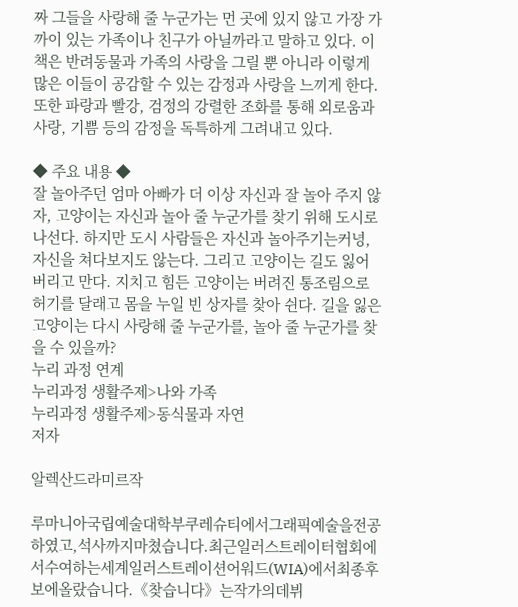짜 그들을 사랑해 줄 누군가는 먼 곳에 있지 않고 가장 가까이 있는 가족이나 친구가 아닐까라고 말하고 있다. 이 책은 반려동물과 가족의 사랑을 그릴 뿐 아니라 이렇게 많은 이들이 공감할 수 있는 감정과 사랑을 느끼게 한다. 또한 파랑과 빨강, 검정의 강렬한 조화를 통해 외로움과 사랑, 기쁨 등의 감정을 독특하게 그려내고 있다.

◆ 주요 내용 ◆
잘 놀아주던 엄마 아빠가 더 이상 자신과 잘 놀아 주지 않자, 고양이는 자신과 놀아 줄 누군가를 찾기 위해 도시로 나선다. 하지만 도시 사람들은 자신과 놀아주기는커녕, 자신을 쳐다보지도 않는다. 그리고 고양이는 길도 잃어버리고 만다. 지치고 힘든 고양이는 버려진 통조림으로 허기를 달래고 몸을 누일 빈 상자를 찾아 쉰다. 길을 잃은 고양이는 다시 사랑해 줄 누군가를, 놀아 줄 누군가를 찾을 수 있을까?
누리 과정 연계
누리과정 생활주제>나와 가족
누리과정 생활주제>동식물과 자연
저자

알렉산드라미르작

루마니아국립예술대학부쿠레슈티에서그래픽예술을전공하였고,석사까지마쳤습니다.최근일러스트레이터협회에서수여하는세계일러스트레이션어워드(WIA)에서최종후보에올랐습니다.《찾습니다》는작가의데뷔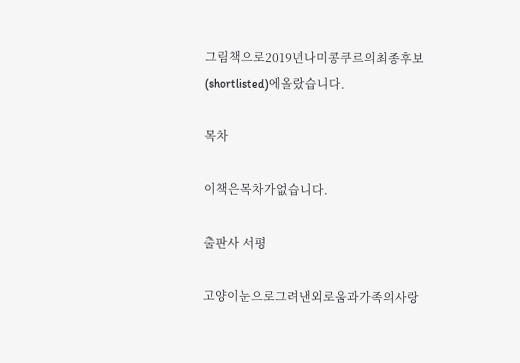그림책으로2019년나미콩쿠르의최종후보(shortlisted)에올랐습니다.

목차

이책은목차가없습니다.

출판사 서평

고양이눈으로그려낸외로움과가족의사랑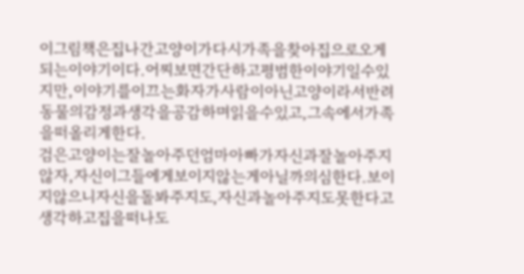이그림책은집나간고양이가다시가족을찾아집으로오게되는이야기이다.어찌보면간단하고평범한이야기일수있지만,이야기를이끄는화자가사람이아닌고양이라서반려동물의감정과생각을공감하며읽을수있고,그속에서가족을떠올리게한다.
검은고양이는잘놀아주던엄마아빠가자신과잘놀아주지않자,자신이그들에게보이지않는게아닐까의심한다.보이지않으니자신을돌봐주지도,자신과놀아주지도못한다고생각하고집을떠나도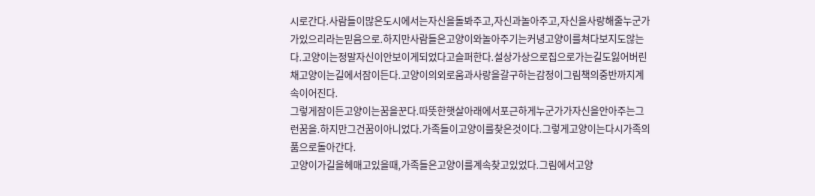시로간다.사람들이많은도시에서는자신을돌봐주고,자신과놀아주고,자신을사랑해줄누군가가있으리라는믿음으로.하지만사람들은고양이와놀아주기는커녕고양이를쳐다보지도않는다.고양이는정말자신이안보이게되었다고슬퍼한다.설상가상으로집으로가는길도잃어버린채고양이는길에서잠이든다.고양이의외로움과사랑을갈구하는감정이그림책의중반까지계속이어진다.
그렇게잠이든고양이는꿈을꾼다.따뜻한햇살아래에서포근하게누군가가자신을안아주는그런꿈을.하지만그건꿈이아니었다.가족들이고양이를찾은것이다.그렇게고양이는다시가족의품으로돌아간다.
고양이가길을헤매고있을때,가족들은고양이를계속찾고있었다.그림에서고양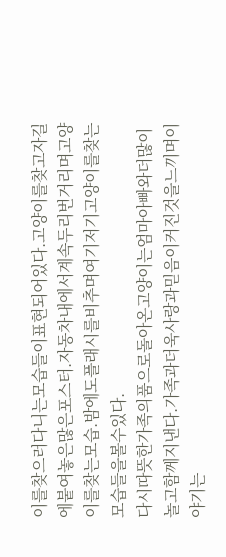이를찾으러다니는모습들이표현되어있다.고양이를찾고자길에붙여놓은많은포스터.자동차내에서계속두리번거리며고양이를찾는모습.밤에도플래시를비추며여기저기고양이를찾는모습들을볼수있다.
다시따뜻한가족의품으로돌아온고양이는엄마아빠와더많이놀고함께지낸다.가족과더욱사랑과믿음이커진것을느끼며이야기는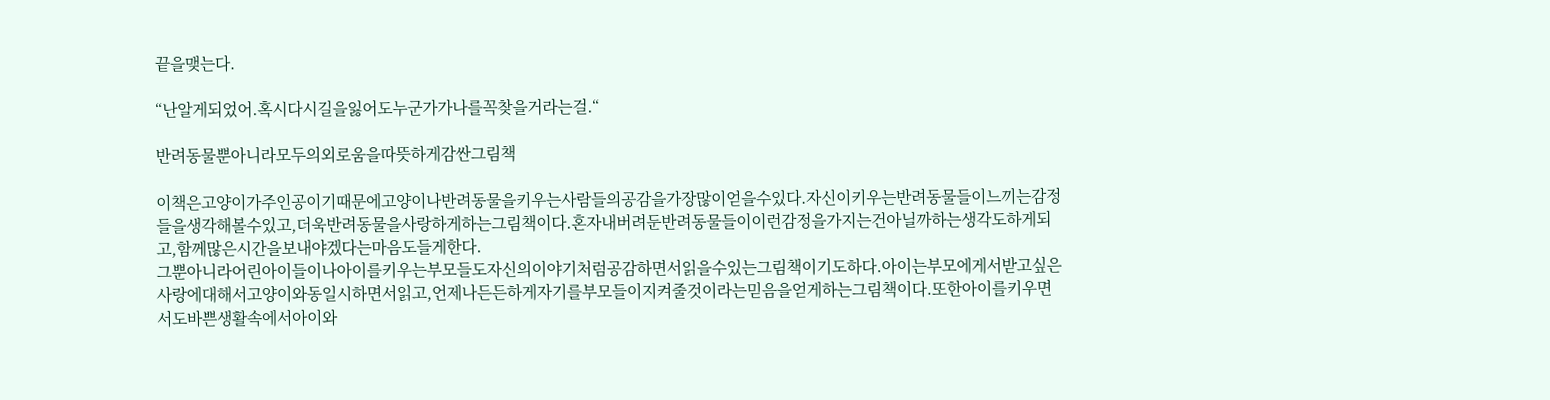끝을맺는다.

“난알게되었어.혹시다시길을잃어도누군가가나를꼭찾을거라는걸.“

반려동물뿐아니라모두의외로움을따뜻하게감싼그림책

이책은고양이가주인공이기때문에고양이나반려동물을키우는사람들의공감을가장많이얻을수있다.자신이키우는반려동물들이느끼는감정들을생각해볼수있고,더욱반려동물을사랑하게하는그림책이다.혼자내버려둔반려동물들이이런감정을가지는건아닐까하는생각도하게되고,함께많은시간을보내야겠다는마음도들게한다.
그뿐아니라어린아이들이나아이를키우는부모들도자신의이야기처럼공감하면서읽을수있는그림책이기도하다.아이는부모에게서받고싶은사랑에대해서고양이와동일시하면서읽고,언제나든든하게자기를부모들이지켜줄것이라는믿음을얻게하는그림책이다.또한아이를키우면서도바쁜생활속에서아이와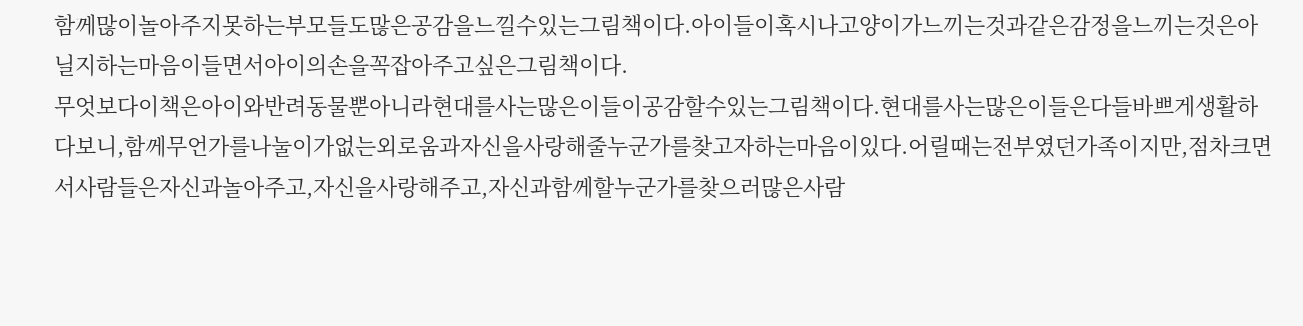함께많이놀아주지못하는부모들도많은공감을느낄수있는그림책이다.아이들이혹시나고양이가느끼는것과같은감정을느끼는것은아닐지하는마음이들면서아이의손을꼭잡아주고싶은그림책이다.
무엇보다이책은아이와반려동물뿐아니라현대를사는많은이들이공감할수있는그림책이다.현대를사는많은이들은다들바쁘게생활하다보니,함께무언가를나눌이가없는외로움과자신을사랑해줄누군가를찾고자하는마음이있다.어릴때는전부였던가족이지만,점차크면서사람들은자신과놀아주고,자신을사랑해주고,자신과함께할누군가를찾으러많은사람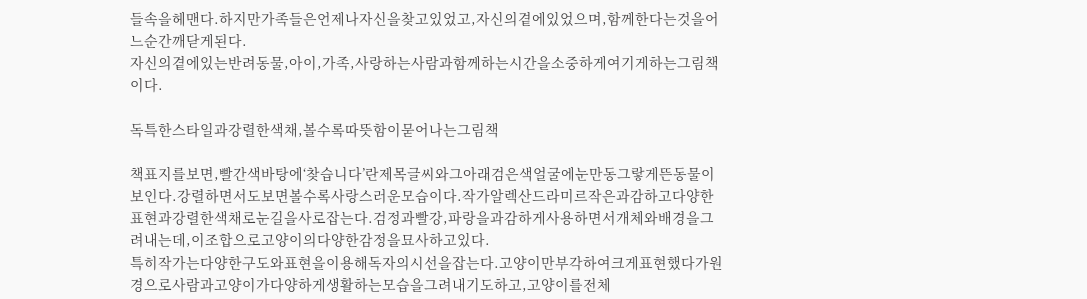들속을헤맨다.하지만가족들은언제나자신을찾고있었고,자신의곁에있었으며,함께한다는것을어느순간깨닫게된다.
자신의곁에있는반려동물,아이,가족,사랑하는사람과함께하는시간을소중하게여기게하는그림책이다.

독특한스타일과강렬한색채,볼수록따뜻함이묻어나는그림책

책표지를보면,빨간색바탕에‘찾습니다’란제목글씨와그아래검은색얼굴에눈만동그랗게뜬동물이보인다.강렬하면서도보면볼수록사랑스러운모습이다.작가알렉산드라미르작은과감하고다양한표현과강렬한색채로눈길을사로잡는다.검정과빨강,파랑을과감하게사용하면서개체와배경을그려내는데,이조합으로고양이의다양한감정을묘사하고있다.
특히작가는다양한구도와표현을이용해독자의시선을잡는다.고양이만부각하여크게표현했다가원경으로사람과고양이가다양하게생활하는모습을그려내기도하고,고양이를전체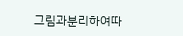그림과분리하여따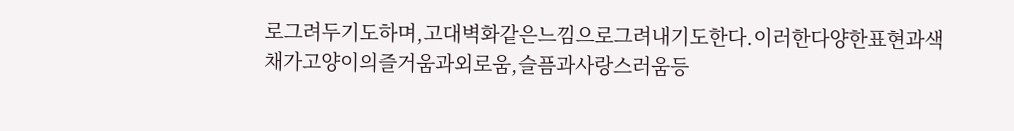로그려두기도하며,고대벽화같은느낌으로그려내기도한다.이러한다양한표현과색채가고양이의즐거움과외로움,슬픔과사랑스러움등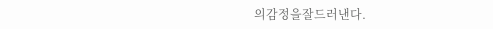의감정을잘드러낸다.